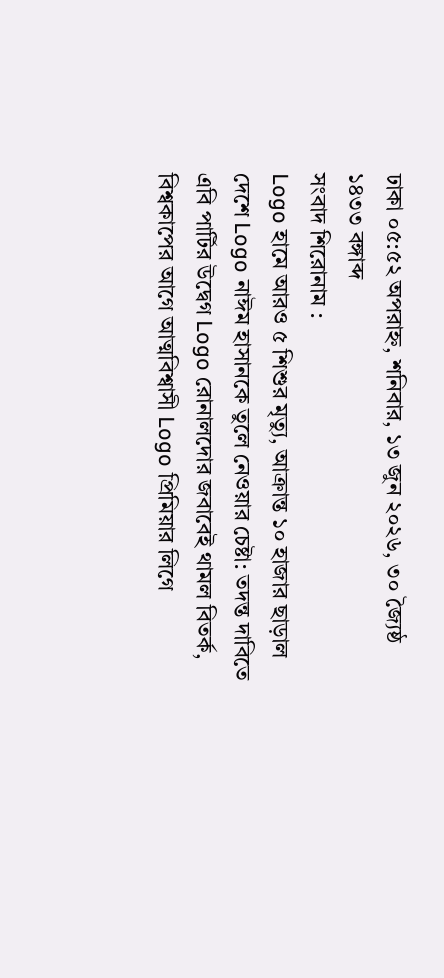ঢাকা ০৫:৫২ অপরাহ্ন, শনিবার, ১৩ জুন ২০২৬, ৩০ জ্যৈষ্ঠ ১৪৩৩ বঙ্গাব্দ
সংবাদ শিরোনাম :
Logo হামে আরও ৫ শিশুর মৃত্যু, আক্রান্ত ১০ হাজার ছাড়াল দেশে Logo নাঈম হাসানকে তুলে নেওয়ার চেষ্টা: তদন্ত দাবিতে এবি পার্টির উদ্বেগ Logo রোনালদোর জবাবেই থামল বিতর্ক, বিশ্বকাপের আগে আত্মবিশ্বাসী Logo প্রিমিয়ার লিগে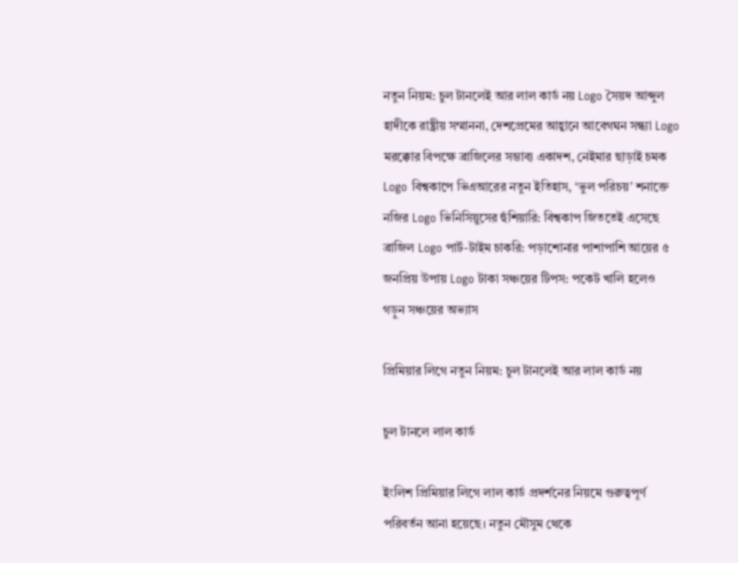নতুন নিয়ম: চুল টানলেই আর লাল কার্ড নয় Logo সৈয়দ আব্দুল হাদীকে রাষ্ট্রীয় সম্মাননা, দেশপ্রেমের আহ্বানে আবেগঘন সন্ধ্যা Logo মরক্কোর বিপক্ষে ব্রাজিলের সম্ভাব্য একাদশ, নেইমার ছাড়াই চমক Logo বিশ্বকাপে ভিএআরের নতুন ইতিহাস, ‘ভুল পরিচয়’ শনাক্তে নজির Logo ভিনিসিয়ুসের হুঁশিয়ারি: বিশ্বকাপ জিততেই এসেছে ব্রাজিল Logo পার্ট-টাইম চাকরি: পড়াশোনার পাশাপাশি আয়ের ৫ জনপ্রিয় উপায় Logo টাকা সঞ্চয়ের টিপস: পকেট খালি হলেও গড়ুন সঞ্চয়ের অভ্যাস

প্রিমিয়ার লিগে নতুন নিয়ম: চুল টানলেই আর লাল কার্ড নয়

চুল টানলে লাল কার্ড

ইংলিশ প্রিমিয়ার লিগে লাল কার্ড প্রদর্শনের নিয়মে গুরুত্বপূর্ণ পরিবর্তন আনা হয়েছে। নতুন মৌসুম থেকে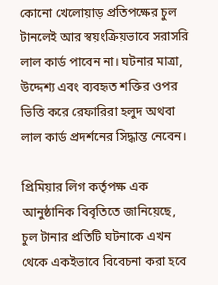কোনো খেলোয়াড় প্রতিপক্ষের চুল টানলেই আর স্বয়ংক্রিয়ভাবে সরাসরি লাল কার্ড পাবেন না। ঘটনার মাত্রা, উদ্দেশ্য এবং ব্যবহৃত শক্তির ওপর ভিত্তি করে রেফারিরা হলুদ অথবা লাল কার্ড প্রদর্শনের সিদ্ধান্ত নেবেন।

প্রিমিয়ার লিগ কর্তৃপক্ষ এক আনুষ্ঠানিক বিবৃতিতে জানিয়েছে, চুল টানার প্রতিটি ঘটনাকে এখন থেকে একইভাবে বিবেচনা করা হবে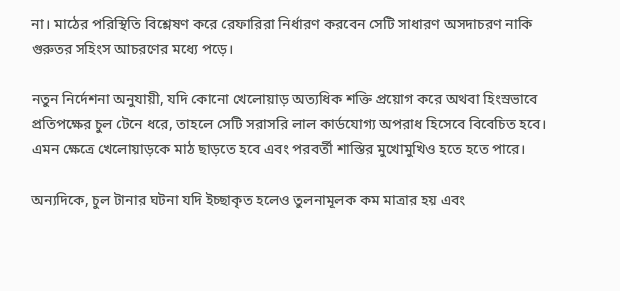না। মাঠের পরিস্থিতি বিশ্লেষণ করে রেফারিরা নির্ধারণ করবেন সেটি সাধারণ অসদাচরণ নাকি গুরুতর সহিংস আচরণের মধ্যে পড়ে।

নতুন নির্দেশনা অনুযায়ী, যদি কোনো খেলোয়াড় অত্যধিক শক্তি প্রয়োগ করে অথবা হিংস্রভাবে প্রতিপক্ষের চুল টেনে ধরে, তাহলে সেটি সরাসরি লাল কার্ডযোগ্য অপরাধ হিসেবে বিবেচিত হবে। এমন ক্ষেত্রে খেলোয়াড়কে মাঠ ছাড়তে হবে এবং পরবর্তী শাস্তির মুখোমুখিও হতে হতে পারে।

অন্যদিকে, চুল টানার ঘটনা যদি ইচ্ছাকৃত হলেও তুলনামূলক কম মাত্রার হয় এবং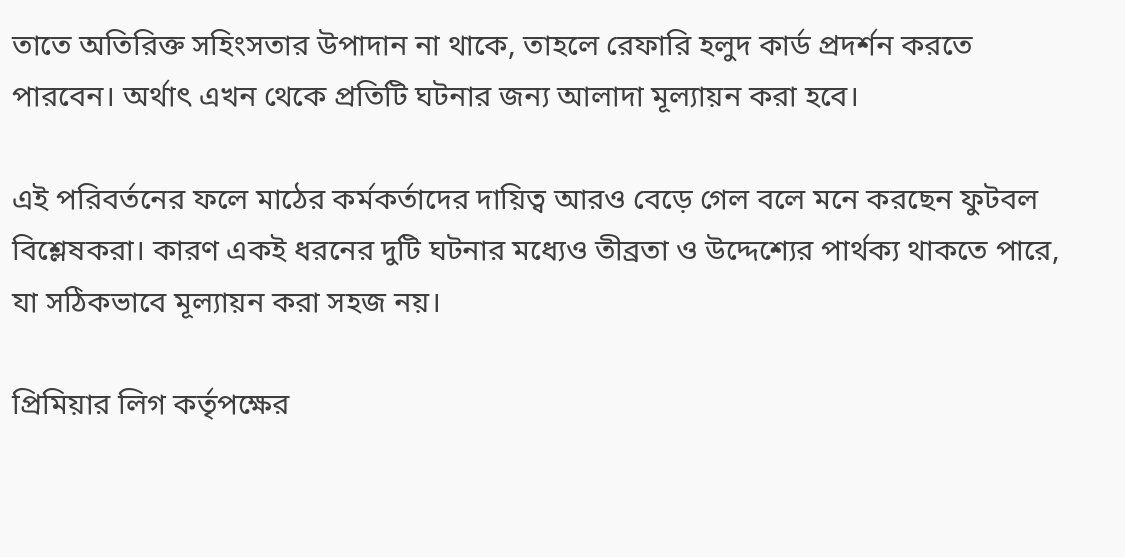তাতে অতিরিক্ত সহিংসতার উপাদান না থাকে, তাহলে রেফারি হলুদ কার্ড প্রদর্শন করতে পারবেন। অর্থাৎ এখন থেকে প্রতিটি ঘটনার জন্য আলাদা মূল্যায়ন করা হবে।

এই পরিবর্তনের ফলে মাঠের কর্মকর্তাদের দায়িত্ব আরও বেড়ে গেল বলে মনে করছেন ফুটবল বিশ্লেষকরা। কারণ একই ধরনের দুটি ঘটনার মধ্যেও তীব্রতা ও উদ্দেশ্যের পার্থক্য থাকতে পারে, যা সঠিকভাবে মূল্যায়ন করা সহজ নয়।

প্রিমিয়ার লিগ কর্তৃপক্ষের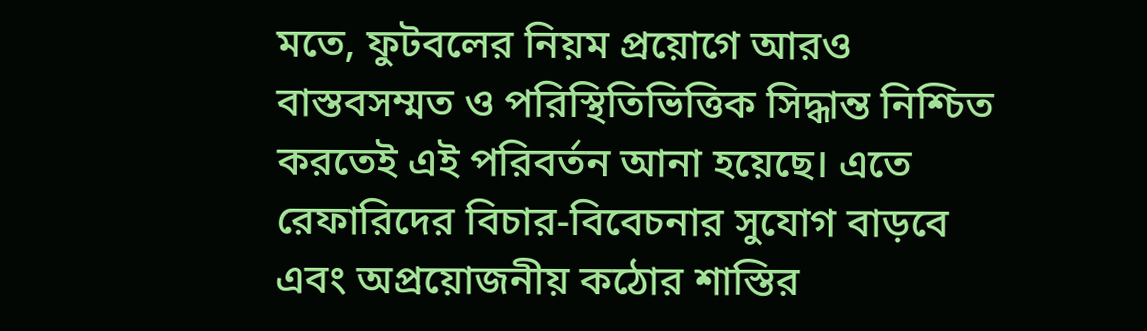মতে, ফুটবলের নিয়ম প্রয়োগে আরও বাস্তবসম্মত ও পরিস্থিতিভিত্তিক সিদ্ধান্ত নিশ্চিত করতেই এই পরিবর্তন আনা হয়েছে। এতে রেফারিদের বিচার-বিবেচনার সুযোগ বাড়বে এবং অপ্রয়োজনীয় কঠোর শাস্তির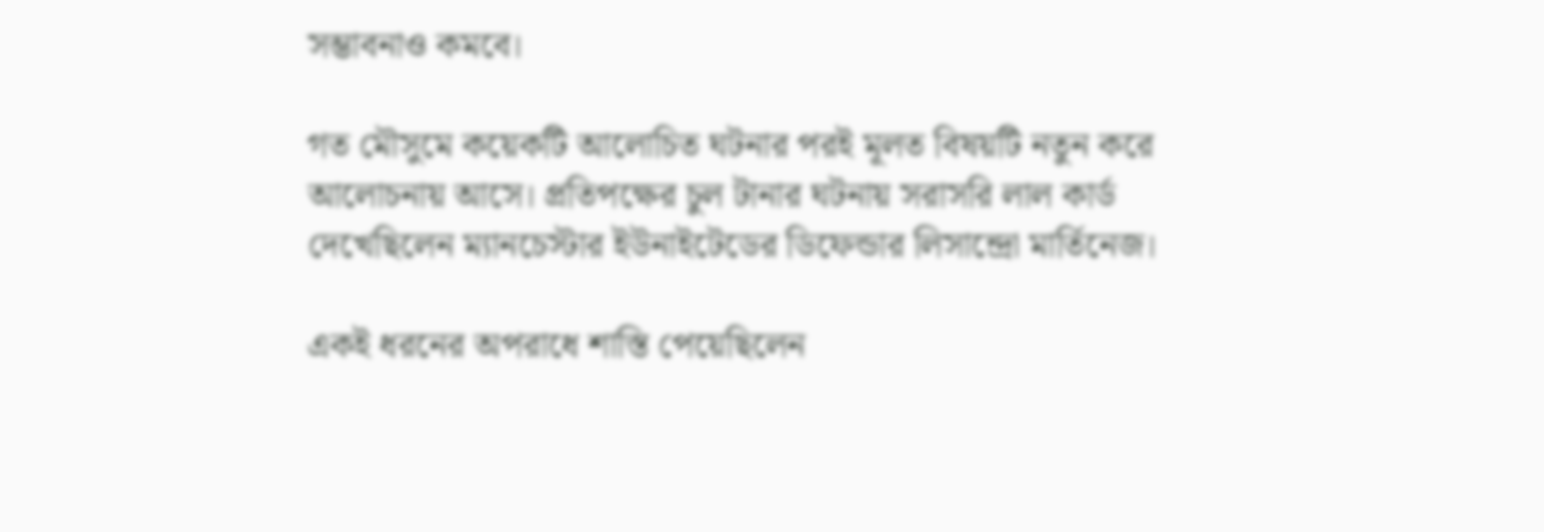সম্ভাবনাও কমবে।

গত মৌসুমে কয়েকটি আলোচিত ঘটনার পরই মূলত বিষয়টি নতুন করে আলোচনায় আসে। প্রতিপক্ষের চুল টানার ঘটনায় সরাসরি লাল কার্ড দেখেছিলেন ম্যানচেস্টার ইউনাইটেডের ডিফেন্ডার লিসান্দ্রো মার্তিনেজ।

একই ধরনের অপরাধে শাস্তি পেয়েছিলেন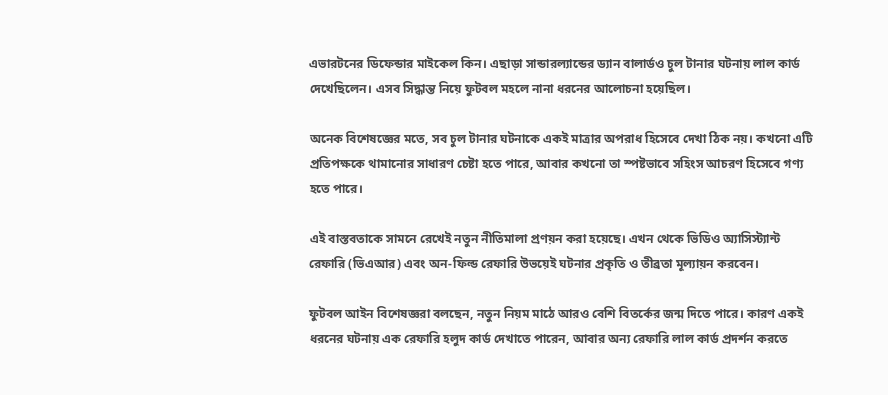এভারটনের ডিফেন্ডার মাইকেল কিন। এছাড়া সান্ডারল্যান্ডের ড্যান বালার্ডও চুল টানার ঘটনায় লাল কার্ড দেখেছিলেন। এসব সিদ্ধান্ত নিয়ে ফুটবল মহলে নানা ধরনের আলোচনা হয়েছিল।

অনেক বিশেষজ্ঞের মতে, সব চুল টানার ঘটনাকে একই মাত্রার অপরাধ হিসেবে দেখা ঠিক নয়। কখনো এটি প্রতিপক্ষকে থামানোর সাধারণ চেষ্টা হতে পারে, আবার কখনো তা স্পষ্টভাবে সহিংস আচরণ হিসেবে গণ্য হতে পারে।

এই বাস্তবতাকে সামনে রেখেই নতুন নীতিমালা প্রণয়ন করা হয়েছে। এখন থেকে ভিডিও অ্যাসিস্ট্যান্ট রেফারি (ভিএআর) এবং অন-ফিল্ড রেফারি উভয়েই ঘটনার প্রকৃতি ও তীব্রতা মূল্যায়ন করবেন।

ফুটবল আইন বিশেষজ্ঞরা বলছেন, নতুন নিয়ম মাঠে আরও বেশি বিতর্কের জন্ম দিতে পারে। কারণ একই ধরনের ঘটনায় এক রেফারি হলুদ কার্ড দেখাতে পারেন, আবার অন্য রেফারি লাল কার্ড প্রদর্শন করতে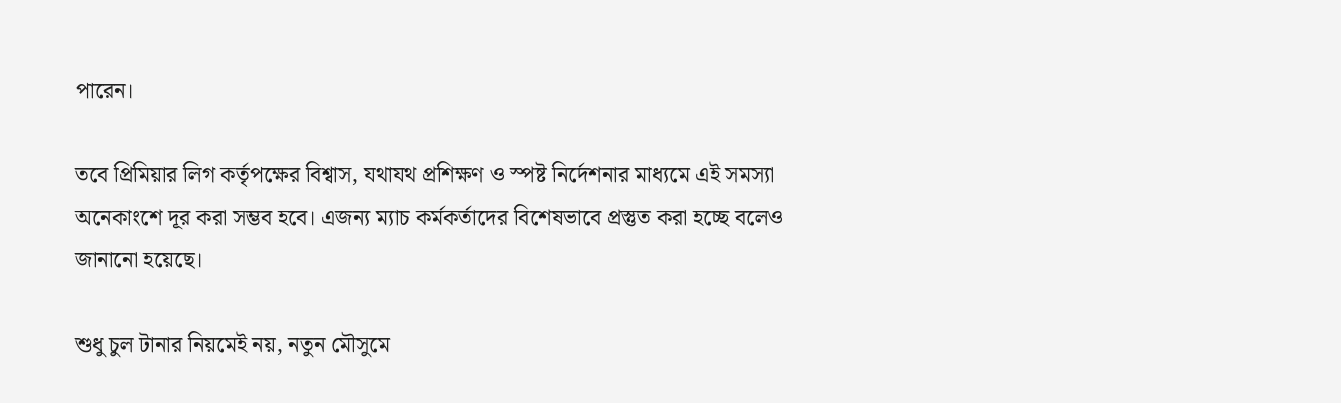পারেন।

তবে প্রিমিয়ার লিগ কর্তৃপক্ষের বিশ্বাস, যথাযথ প্রশিক্ষণ ও স্পষ্ট নির্দেশনার মাধ্যমে এই সমস্যা অনেকাংশে দূর করা সম্ভব হবে। এজন্য ম্যাচ কর্মকর্তাদের বিশেষভাবে প্রস্তুত করা হচ্ছে বলেও জানানো হয়েছে।

শুধু চুল টানার নিয়মেই নয়, নতুন মৌসুমে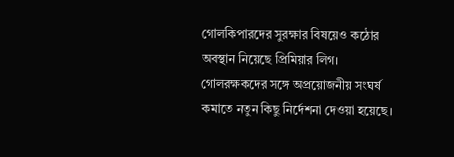গোলকিপারদের সুরক্ষার বিষয়েও কঠোর অবস্থান নিয়েছে প্রিমিয়ার লিগ। গোলরক্ষকদের সঙ্গে অপ্রয়োজনীয় সংঘর্ষ কমাতে নতুন কিছু নির্দেশনা দেওয়া হয়েছে।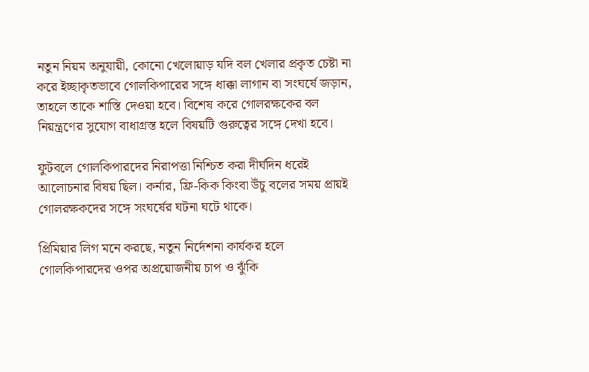নতুন নিয়ম অনুযায়ী, কোনো খেলোয়াড় যদি বল খেলার প্রকৃত চেষ্টা না করে ইচ্ছাকৃতভাবে গোলকিপারের সঙ্গে ধাক্কা লাগান বা সংঘর্ষে জড়ান, তাহলে তাকে শাস্তি দেওয়া হবে। বিশেষ করে গোলরক্ষকের বল নিয়ন্ত্রণের সুযোগ বাধাগ্রস্ত হলে বিষয়টি গুরুত্বের সঙ্গে দেখা হবে।

ফুটবলে গোলকিপারদের নিরাপত্তা নিশ্চিত করা দীর্ঘদিন ধরেই আলোচনার বিষয় ছিল। কর্নার, ফ্রি-কিক কিংবা উঁচু বলের সময় প্রায়ই গোলরক্ষকদের সঙ্গে সংঘর্ষের ঘটনা ঘটে থাকে।

প্রিমিয়ার লিগ মনে করছে, নতুন নির্দেশনা কার্যকর হলে গোলকিপারদের ওপর অপ্রয়োজনীয় চাপ ও ঝুঁকি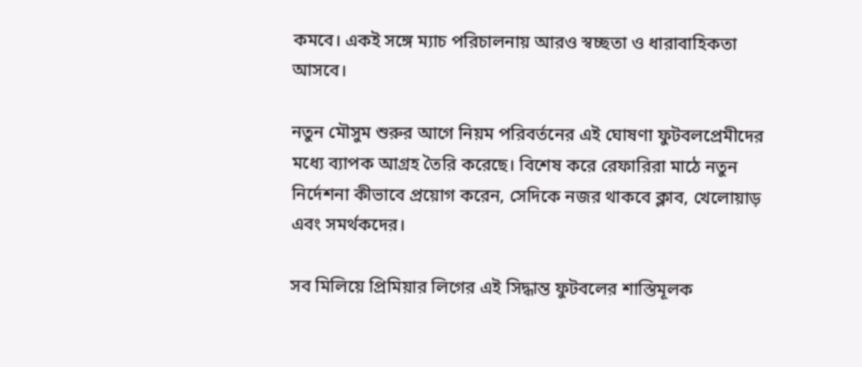কমবে। একই সঙ্গে ম্যাচ পরিচালনায় আরও স্বচ্ছতা ও ধারাবাহিকতা আসবে।

নতুন মৌসুম শুরুর আগে নিয়ম পরিবর্তনের এই ঘোষণা ফুটবলপ্রেমীদের মধ্যে ব্যাপক আগ্রহ তৈরি করেছে। বিশেষ করে রেফারিরা মাঠে নতুন নির্দেশনা কীভাবে প্রয়োগ করেন, সেদিকে নজর থাকবে ক্লাব, খেলোয়াড় এবং সমর্থকদের।

সব মিলিয়ে প্রিমিয়ার লিগের এই সিদ্ধান্ত ফুটবলের শাস্তিমূলক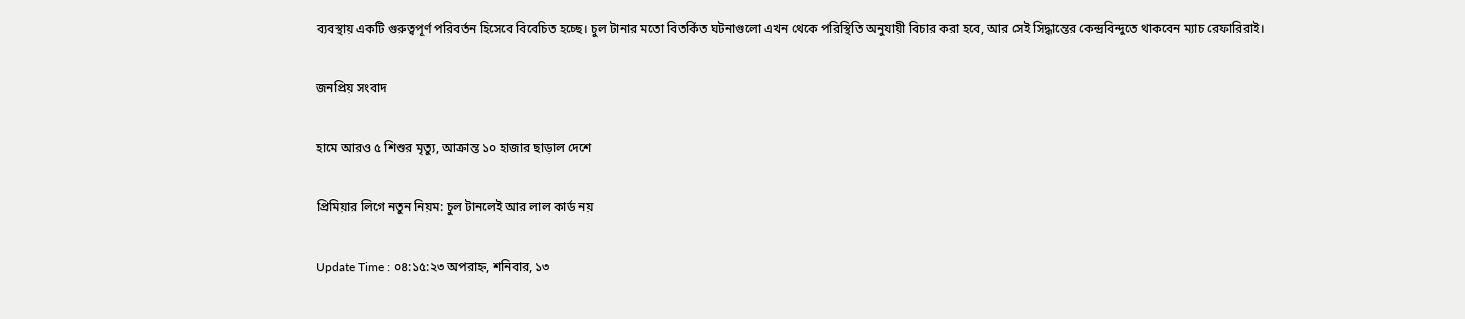ব্যবস্থায় একটি গুরুত্বপূর্ণ পরিবর্তন হিসেবে বিবেচিত হচ্ছে। চুল টানার মতো বিতর্কিত ঘটনাগুলো এখন থেকে পরিস্থিতি অনুযায়ী বিচার করা হবে, আর সেই সিদ্ধান্তের কেন্দ্রবিন্দুতে থাকবেন ম্যাচ রেফারিরাই।

জনপ্রিয় সংবাদ

হামে আরও ৫ শিশুর মৃত্যু, আক্রান্ত ১০ হাজার ছাড়াল দেশে

প্রিমিয়ার লিগে নতুন নিয়ম: চুল টানলেই আর লাল কার্ড নয়

Update Time : ০৪:১৫:২৩ অপরাহ্ন, শনিবার, ১৩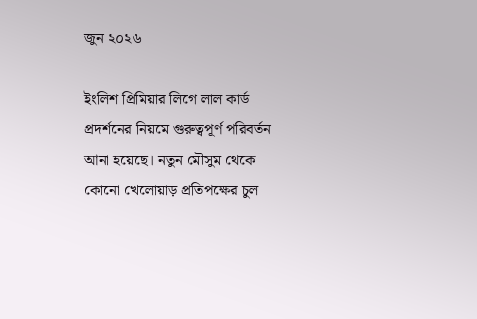জুন ২০২৬

ইংলিশ প্রিমিয়ার লিগে লাল কার্ড প্রদর্শনের নিয়মে গুরুত্বপূর্ণ পরিবর্তন আনা হয়েছে। নতুন মৌসুম থেকে কোনো খেলোয়াড় প্রতিপক্ষের চুল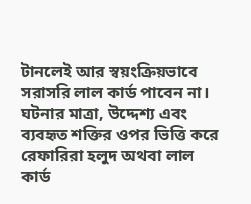টানলেই আর স্বয়ংক্রিয়ভাবে সরাসরি লাল কার্ড পাবেন না। ঘটনার মাত্রা, উদ্দেশ্য এবং ব্যবহৃত শক্তির ওপর ভিত্তি করে রেফারিরা হলুদ অথবা লাল কার্ড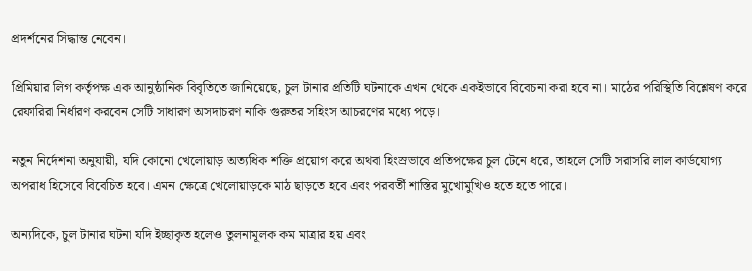প্রদর্শনের সিদ্ধান্ত নেবেন।

প্রিমিয়ার লিগ কর্তৃপক্ষ এক আনুষ্ঠানিক বিবৃতিতে জানিয়েছে, চুল টানার প্রতিটি ঘটনাকে এখন থেকে একইভাবে বিবেচনা করা হবে না। মাঠের পরিস্থিতি বিশ্লেষণ করে রেফারিরা নির্ধারণ করবেন সেটি সাধারণ অসদাচরণ নাকি গুরুতর সহিংস আচরণের মধ্যে পড়ে।

নতুন নির্দেশনা অনুযায়ী, যদি কোনো খেলোয়াড় অত্যধিক শক্তি প্রয়োগ করে অথবা হিংস্রভাবে প্রতিপক্ষের চুল টেনে ধরে, তাহলে সেটি সরাসরি লাল কার্ডযোগ্য অপরাধ হিসেবে বিবেচিত হবে। এমন ক্ষেত্রে খেলোয়াড়কে মাঠ ছাড়তে হবে এবং পরবর্তী শাস্তির মুখোমুখিও হতে হতে পারে।

অন্যদিকে, চুল টানার ঘটনা যদি ইচ্ছাকৃত হলেও তুলনামূলক কম মাত্রার হয় এবং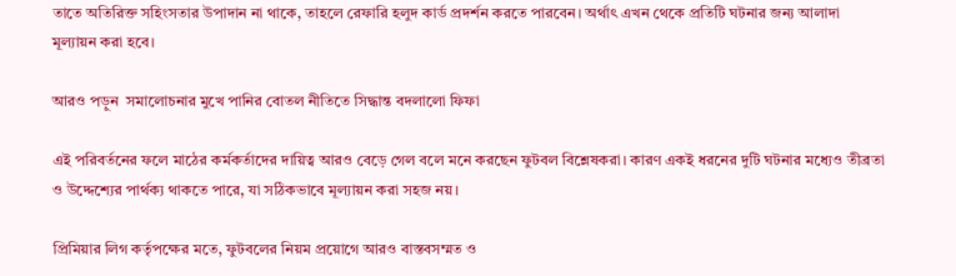তাতে অতিরিক্ত সহিংসতার উপাদান না থাকে, তাহলে রেফারি হলুদ কার্ড প্রদর্শন করতে পারবেন। অর্থাৎ এখন থেকে প্রতিটি ঘটনার জন্য আলাদা মূল্যায়ন করা হবে।

আরও পড়ুন  সমালোচনার মুখে পানির বোতল নীতিতে সিদ্ধান্ত বদলালো ফিফা

এই পরিবর্তনের ফলে মাঠের কর্মকর্তাদের দায়িত্ব আরও বেড়ে গেল বলে মনে করছেন ফুটবল বিশ্লেষকরা। কারণ একই ধরনের দুটি ঘটনার মধ্যেও তীব্রতা ও উদ্দেশ্যের পার্থক্য থাকতে পারে, যা সঠিকভাবে মূল্যায়ন করা সহজ নয়।

প্রিমিয়ার লিগ কর্তৃপক্ষের মতে, ফুটবলের নিয়ম প্রয়োগে আরও বাস্তবসম্মত ও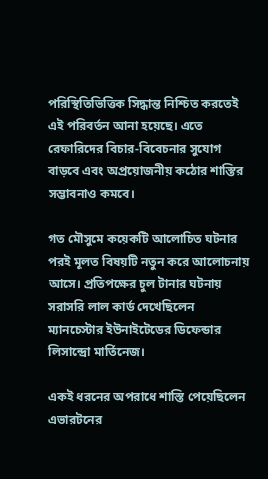পরিস্থিতিভিত্তিক সিদ্ধান্ত নিশ্চিত করতেই এই পরিবর্তন আনা হয়েছে। এতে রেফারিদের বিচার-বিবেচনার সুযোগ বাড়বে এবং অপ্রয়োজনীয় কঠোর শাস্তির সম্ভাবনাও কমবে।

গত মৌসুমে কয়েকটি আলোচিত ঘটনার পরই মূলত বিষয়টি নতুন করে আলোচনায় আসে। প্রতিপক্ষের চুল টানার ঘটনায় সরাসরি লাল কার্ড দেখেছিলেন ম্যানচেস্টার ইউনাইটেডের ডিফেন্ডার লিসান্দ্রো মার্তিনেজ।

একই ধরনের অপরাধে শাস্তি পেয়েছিলেন এভারটনের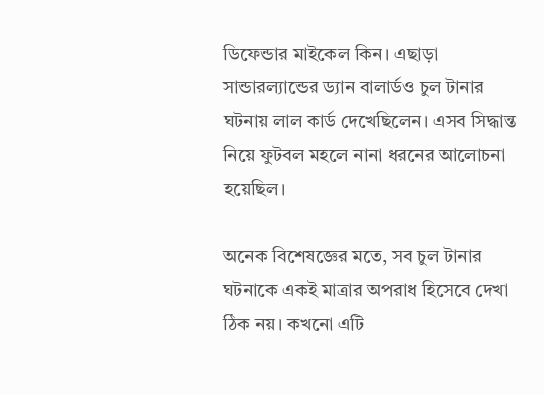ডিফেন্ডার মাইকেল কিন। এছাড়া সান্ডারল্যান্ডের ড্যান বালার্ডও চুল টানার ঘটনায় লাল কার্ড দেখেছিলেন। এসব সিদ্ধান্ত নিয়ে ফুটবল মহলে নানা ধরনের আলোচনা হয়েছিল।

অনেক বিশেষজ্ঞের মতে, সব চুল টানার ঘটনাকে একই মাত্রার অপরাধ হিসেবে দেখা ঠিক নয়। কখনো এটি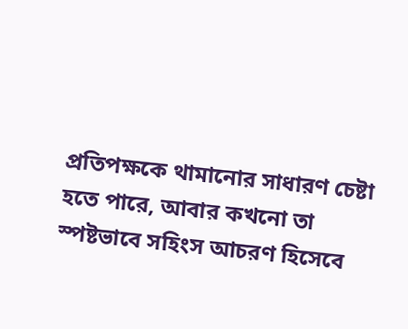প্রতিপক্ষকে থামানোর সাধারণ চেষ্টা হতে পারে, আবার কখনো তা স্পষ্টভাবে সহিংস আচরণ হিসেবে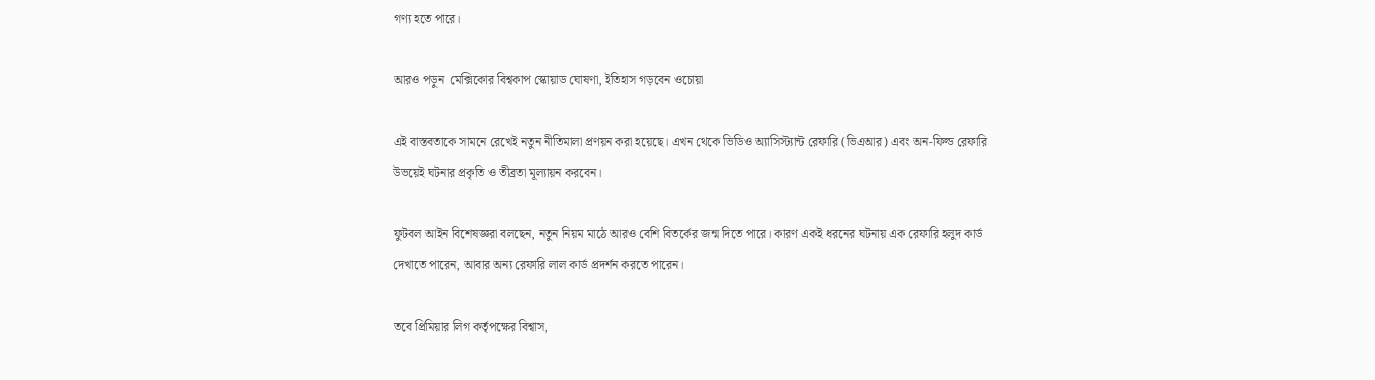গণ্য হতে পারে।

আরও পড়ুন  মেক্সিকোর বিশ্বকাপ স্কোয়াড ঘোষণা, ইতিহাস গড়বেন ওচোয়া

এই বাস্তবতাকে সামনে রেখেই নতুন নীতিমালা প্রণয়ন করা হয়েছে। এখন থেকে ভিডিও অ্যাসিস্ট্যান্ট রেফারি (ভিএআর) এবং অন-ফিল্ড রেফারি উভয়েই ঘটনার প্রকৃতি ও তীব্রতা মূল্যায়ন করবেন।

ফুটবল আইন বিশেষজ্ঞরা বলছেন, নতুন নিয়ম মাঠে আরও বেশি বিতর্কের জন্ম দিতে পারে। কারণ একই ধরনের ঘটনায় এক রেফারি হলুদ কার্ড দেখাতে পারেন, আবার অন্য রেফারি লাল কার্ড প্রদর্শন করতে পারেন।

তবে প্রিমিয়ার লিগ কর্তৃপক্ষের বিশ্বাস,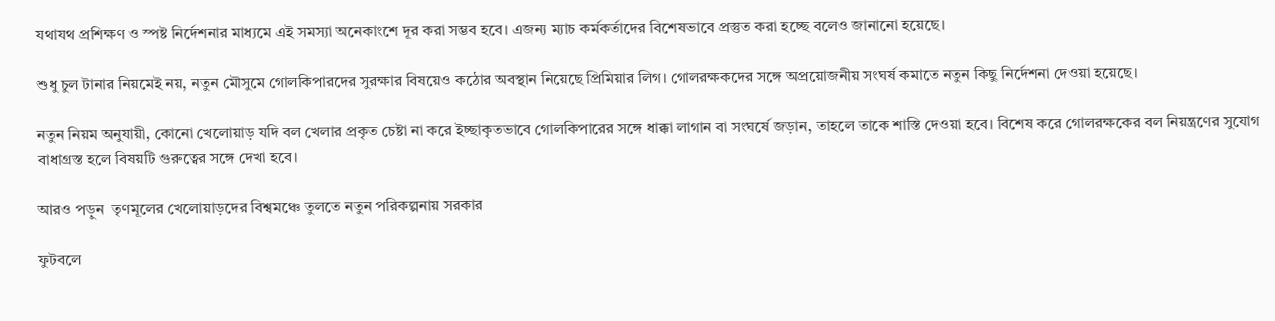যথাযথ প্রশিক্ষণ ও স্পষ্ট নির্দেশনার মাধ্যমে এই সমস্যা অনেকাংশে দূর করা সম্ভব হবে। এজন্য ম্যাচ কর্মকর্তাদের বিশেষভাবে প্রস্তুত করা হচ্ছে বলেও জানানো হয়েছে।

শুধু চুল টানার নিয়মেই নয়, নতুন মৌসুমে গোলকিপারদের সুরক্ষার বিষয়েও কঠোর অবস্থান নিয়েছে প্রিমিয়ার লিগ। গোলরক্ষকদের সঙ্গে অপ্রয়োজনীয় সংঘর্ষ কমাতে নতুন কিছু নির্দেশনা দেওয়া হয়েছে।

নতুন নিয়ম অনুযায়ী, কোনো খেলোয়াড় যদি বল খেলার প্রকৃত চেষ্টা না করে ইচ্ছাকৃতভাবে গোলকিপারের সঙ্গে ধাক্কা লাগান বা সংঘর্ষে জড়ান, তাহলে তাকে শাস্তি দেওয়া হবে। বিশেষ করে গোলরক্ষকের বল নিয়ন্ত্রণের সুযোগ বাধাগ্রস্ত হলে বিষয়টি গুরুত্বের সঙ্গে দেখা হবে।

আরও পড়ুন  তৃণমূলের খেলোয়াড়দের বিশ্বমঞ্চে তুলতে নতুন পরিকল্পনায় সরকার

ফুটবলে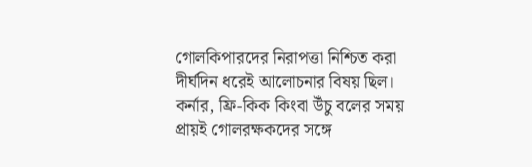গোলকিপারদের নিরাপত্তা নিশ্চিত করা দীর্ঘদিন ধরেই আলোচনার বিষয় ছিল। কর্নার, ফ্রি-কিক কিংবা উঁচু বলের সময় প্রায়ই গোলরক্ষকদের সঙ্গে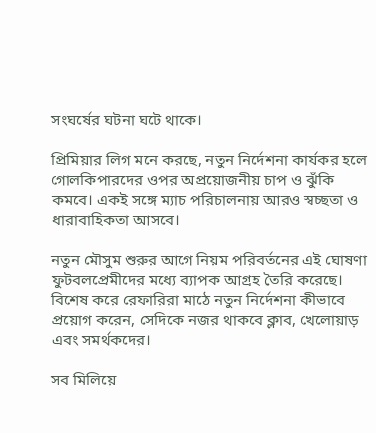সংঘর্ষের ঘটনা ঘটে থাকে।

প্রিমিয়ার লিগ মনে করছে, নতুন নির্দেশনা কার্যকর হলে গোলকিপারদের ওপর অপ্রয়োজনীয় চাপ ও ঝুঁকি কমবে। একই সঙ্গে ম্যাচ পরিচালনায় আরও স্বচ্ছতা ও ধারাবাহিকতা আসবে।

নতুন মৌসুম শুরুর আগে নিয়ম পরিবর্তনের এই ঘোষণা ফুটবলপ্রেমীদের মধ্যে ব্যাপক আগ্রহ তৈরি করেছে। বিশেষ করে রেফারিরা মাঠে নতুন নির্দেশনা কীভাবে প্রয়োগ করেন, সেদিকে নজর থাকবে ক্লাব, খেলোয়াড় এবং সমর্থকদের।

সব মিলিয়ে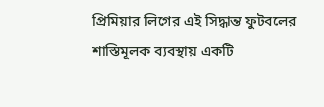প্রিমিয়ার লিগের এই সিদ্ধান্ত ফুটবলের শাস্তিমূলক ব্যবস্থায় একটি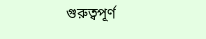গুরুত্বপূর্ণ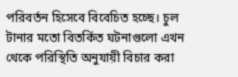পরিবর্তন হিসেবে বিবেচিত হচ্ছে। চুল টানার মতো বিতর্কিত ঘটনাগুলো এখন থেকে পরিস্থিতি অনুযায়ী বিচার করা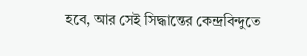হবে, আর সেই সিদ্ধান্তের কেন্দ্রবিন্দুতে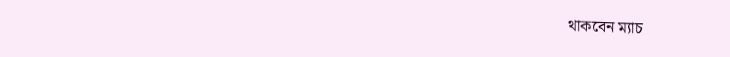থাকবেন ম্যাচ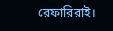রেফারিরাই।